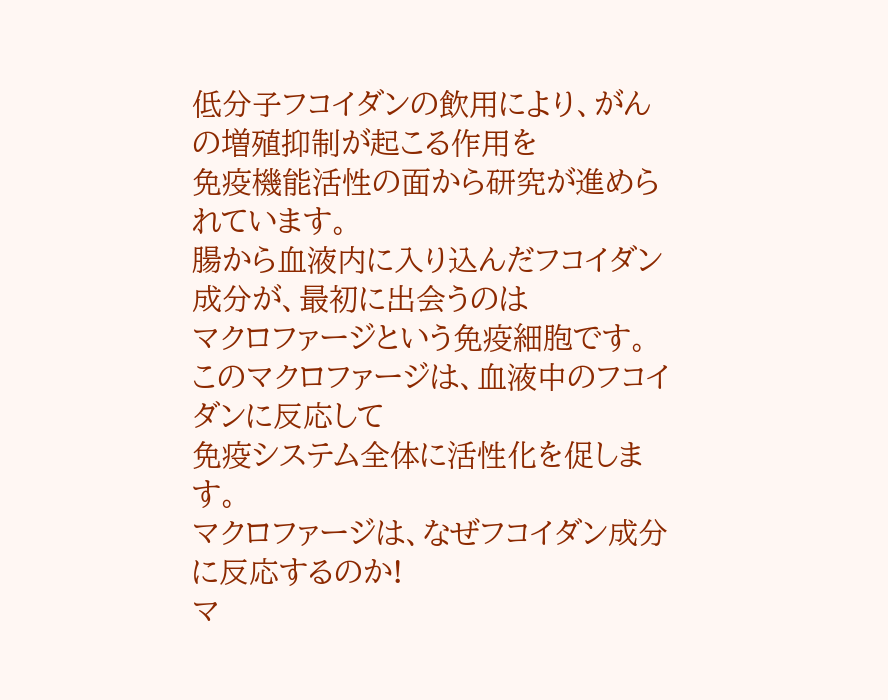低分子フコイダンの飲用により、がんの増殖抑制が起こる作用を
免疫機能活性の面から研究が進められています。
腸から血液内に入り込んだフコイダン成分が、最初に出会うのは
マクロファージという免疫細胞です。
このマクロファージは、血液中のフコイダンに反応して
免疫システム全体に活性化を促します。
マクロファージは、なぜフコイダン成分に反応するのか!
マ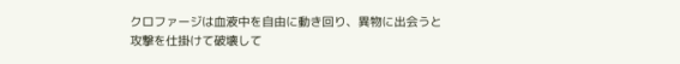クロファージは血液中を自由に動き回り、異物に出会うと
攻撃を仕掛けて破壊して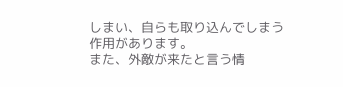しまい、自らも取り込んでしまう作用があります。
また、外敵が来たと言う情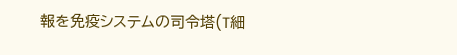報を免疫システムの司令塔(T細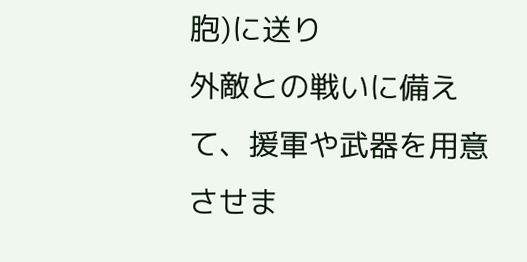胞)に送り
外敵との戦いに備えて、援軍や武器を用意させま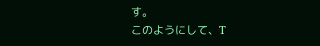す。
このようにして、T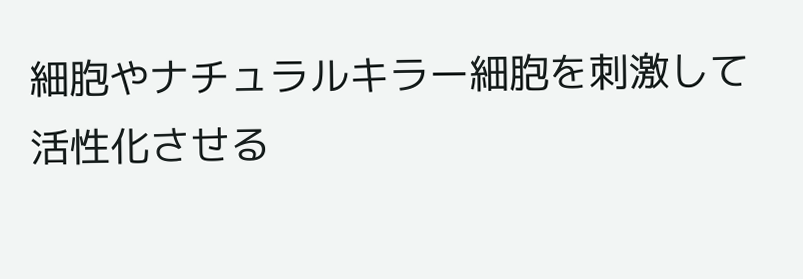細胞やナチュラルキラー細胞を刺激して
活性化させる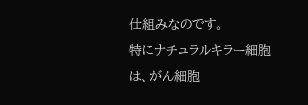仕組みなのです。
特にナチュラルキラー細胞は、がん細胞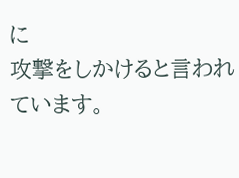に
攻撃をしかけると言われています。